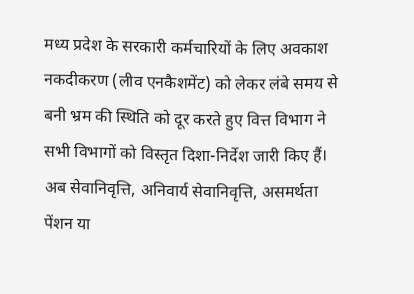मध्य प्रदेश के सरकारी कर्मचारियों के लिए अवकाश नकदीकरण (लीव एनकैशमेंट) को लेकर लंबे समय से बनी भ्रम की स्थिति को दूर करते हुए वित्त विभाग ने सभी विभागों को विस्तृत दिशा-निर्देश जारी किए हैं। अब सेवानिवृत्ति, अनिवार्य सेवानिवृत्ति, असमर्थता पेंशन या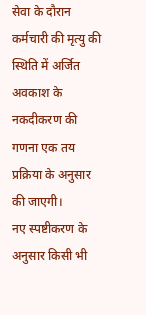सेवा के दौरान कर्मचारी की मृत्यु की स्थिति में अर्जित अवकाश के नकदीकरण की गणना एक तय प्रक्रिया के अनुसार की जाएगी।
नए स्पष्टीकरण के अनुसार किसी भी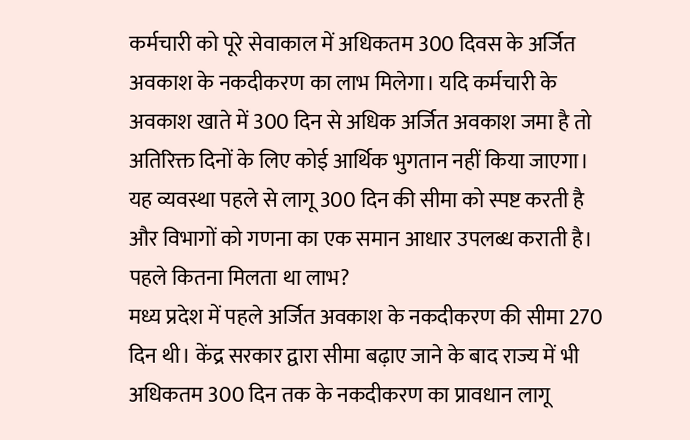कर्मचारी को पूरे सेवाकाल में अधिकतम 300 दिवस के अर्जित अवकाश के नकदीकरण का लाभ मिलेगा। यदि कर्मचारी के अवकाश खाते में 300 दिन से अधिक अर्जित अवकाश जमा है तो अतिरिक्त दिनों के लिए कोई आर्थिक भुगतान नहीं किया जाएगा। यह व्यवस्था पहले से लागू 300 दिन की सीमा को स्पष्ट करती है और विभागों को गणना का एक समान आधार उपलब्ध कराती है।
पहले कितना मिलता था लाभ?
मध्य प्रदेश में पहले अर्जित अवकाश के नकदीकरण की सीमा 270 दिन थी। केंद्र सरकार द्वारा सीमा बढ़ाए जाने के बाद राज्य में भी अधिकतम 300 दिन तक के नकदीकरण का प्रावधान लागू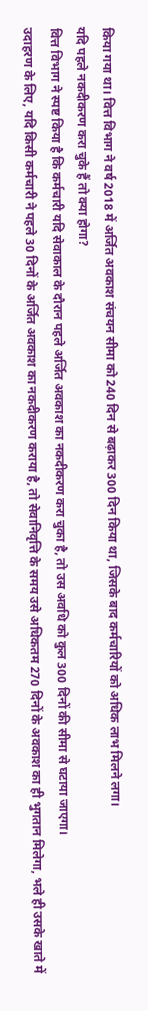किया गया था। वित्त विभाग ने वर्ष 2018 में अर्जित अवकाश संचयन सीमा को 240 दिन से बढ़ाकर 300 दिन किया था, जिसके बाद कर्मचारियों को अधिक लाभ मिलने लगा।
यदि पहले नकदीकरण करा चुके हैं तो क्या होगा?
वित्त विभाग ने स्पष्ट किया है कि कर्मचारी यदि सेवाकाल के दौरान पहले अर्जित अवकाश का नकदीकरण करा चुका है, तो उस अवधि को कुल 300 दिनों की सीमा से घटाया जाएगा।
उदाहरण के लिए, यदि किसी कर्मचारी ने पहले 30 दिनों के अर्जित अवकाश का नकदीकरण कराया है, तो सेवानिवृत्ति के समय उसे अधिकतम 270 दिनों के अवकाश का ही भुगतान मिलेगा, भले ही उसके खाते में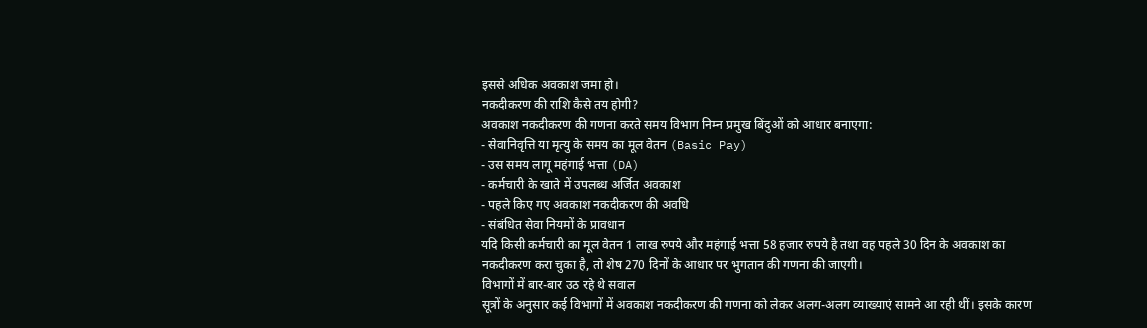इससे अधिक अवकाश जमा हो।
नकदीकरण की राशि कैसे तय होगी?
अवकाश नकदीकरण की गणना करते समय विभाग निम्न प्रमुख बिंदुओं को आधार बनाएगा:
- सेवानिवृत्ति या मृत्यु के समय का मूल वेतन (Basic Pay)
- उस समय लागू महंगाई भत्ता (DA)
- कर्मचारी के खाते में उपलब्ध अर्जित अवकाश
- पहले किए गए अवकाश नकदीकरण की अवधि
- संबंधित सेवा नियमों के प्रावधान
यदि किसी कर्मचारी का मूल वेतन 1 लाख रुपये और महंगाई भत्ता 58 हजार रुपये है तथा वह पहले 30 दिन के अवकाश का नकदीकरण करा चुका है, तो शेष 270 दिनों के आधार पर भुगतान की गणना की जाएगी।
विभागों में बार-बार उठ रहे थे सवाल
सूत्रों के अनुसार कई विभागों में अवकाश नकदीकरण की गणना को लेकर अलग-अलग व्याख्याएं सामने आ रही थीं। इसके कारण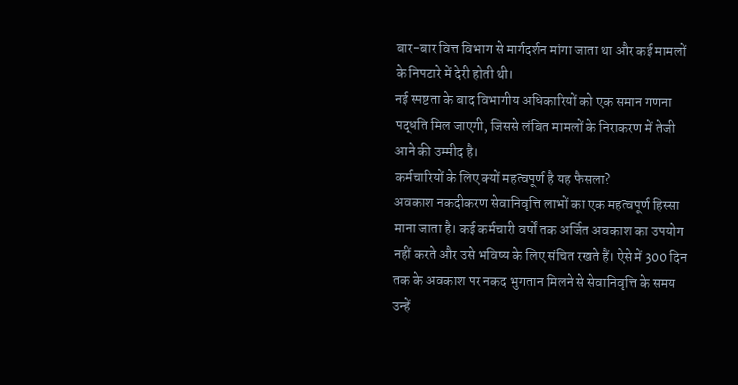बार-बार वित्त विभाग से मार्गदर्शन मांगा जाता था और कई मामलों के निपटारे में देरी होती थी।
नई स्पष्टता के बाद विभागीय अधिकारियों को एक समान गणना पद्धति मिल जाएगी, जिससे लंबित मामलों के निराकरण में तेजी आने की उम्मीद है।
कर्मचारियों के लिए क्यों महत्वपूर्ण है यह फैसला?
अवकाश नकदीकरण सेवानिवृत्ति लाभों का एक महत्वपूर्ण हिस्सा माना जाता है। कई कर्मचारी वर्षों तक अर्जित अवकाश का उपयोग नहीं करते और उसे भविष्य के लिए संचित रखते हैं। ऐसे में 300 दिन तक के अवकाश पर नकद भुगतान मिलने से सेवानिवृत्ति के समय उन्हें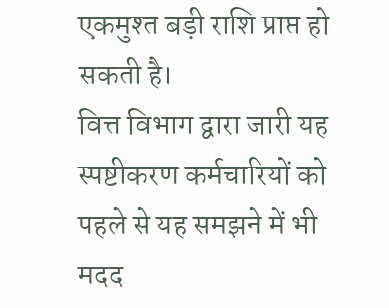एकमुश्त बड़ी राशि प्राप्त हो सकती है।
वित्त विभाग द्वारा जारी यह स्पष्टीकरण कर्मचारियों को पहले से यह समझने में भी मदद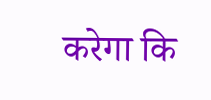करेगा कि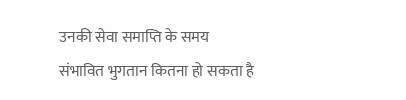उनकी सेवा समाप्ति के समय संभावित भुगतान कितना हो सकता है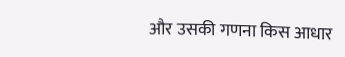और उसकी गणना किस आधार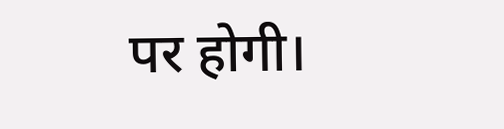पर होगी।